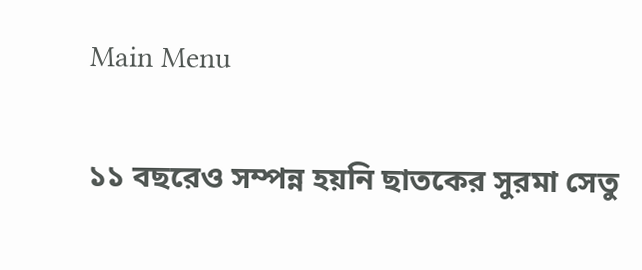Main Menu

১১ বছরেও সম্পন্ন হয়নি ছাতকের সুরমা সেতু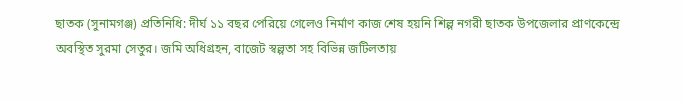ছাতক (সুনামগঞ্জ) প্রতিনিধি: দীর্ঘ ১১ বছর পেরিয়ে গেলেও নির্মাণ কাজ শেষ হয়নি শিল্প নগরী ছাতক উপজেলার প্রাণকেন্দ্রে অবস্থিত সুরমা সেতুর। জমি অধিগ্রহন, বাজেট স্বল্পতা সহ বিভিন্ন জটিলতায়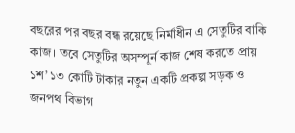বছরের পর বছর বন্ধ রয়েছে নির্মাধীন এ সেতুটির বাকি কাজ। তবে সেতুটির অসম্পূর্ন কাজ শেষ করতে প্রায় ১শ’ ১৩ কোটি টাকার নতুন একটি প্রকল্প সড়ক ও জনপথ বিভাগ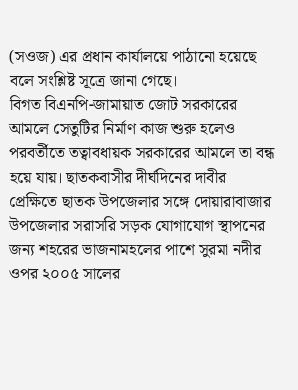(সওজ) এর প্রধান কার্যালয়ে পাঠানো হয়েছে বলে সংশ্লিষ্ট সূত্রে জানা গেছে।
বিগত বিএনপি-জামায়াত জোট সরকারের আমলে সেতুটির নির্মাণ কাজ শুরু হলেও পরবর্তীতে তত্বাবধায়ক সরকারের আমলে তা বন্ধ হয়ে যায়। ছাতকবাসীর দীর্ঘদিনের দাবীর প্রেক্ষিতে ছাতক উপজেলার সঙ্গে দোয়ারাবাজার উপজেলার সরাসরি সড়ক যোগাযোগ স্থাপনের জন্য শহরের ভাজনামহলের পাশে সুরমা নদীর ওপর ২০০৫ সালের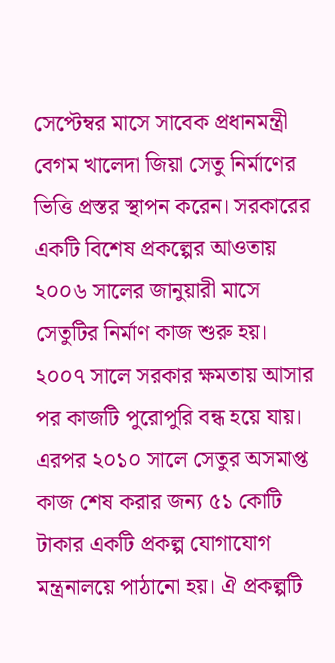সেপ্টেম্বর মাসে সাবেক প্রধানমন্ত্রী বেগম খালেদা জিয়া সেতু নির্মাণের ভিত্তি প্রস্তর স্থাপন করেন। সরকারের একটি বিশেষ প্রকল্পের আওতায় ২০০৬ সালের জানুয়ারী মাসে সেতুটির নির্মাণ কাজ শুরু হয়। ২০০৭ সালে সরকার ক্ষমতায় আসার পর কাজটি পুরোপুরি বন্ধ হয়ে যায়। এরপর ২০১০ সালে সেতুর অসমাপ্ত কাজ শেষ করার জন্য ৫১ কোটি টাকার একটি প্রকল্প যোগাযোগ মন্ত্রনালয়ে পাঠানো হয়। ঐ প্রকল্পটি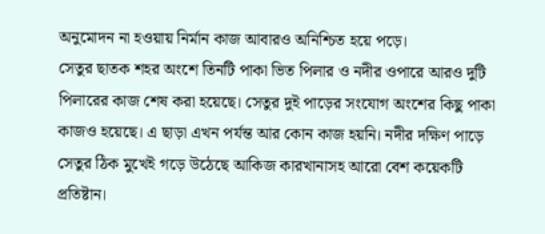অনুমোদন না হওয়ায় নির্মান কাজ আবারও অনিশ্চিত হয়ে পড়ে।
সেতুর ছাতক শহর অংশে তিনটি পাকা ভিত পিলার ও নদীর ওপারে আরও দুটি পিলারের কাজ শেষ করা হয়েছে। সেতুর দুই পাড়ের সংযোগ অংশের কিছু পাকা কাজও হয়েছে। এ ছাড়া এখন পর্যন্ত আর কোন কাজ হয়নি। নদীর দক্ষিণ পাড়ে সেতুর ঠিক মুখেই গড়ে উঠেছে আকিজ কারখানাসহ আরো বেশ কয়েকটি প্রতিষ্টান।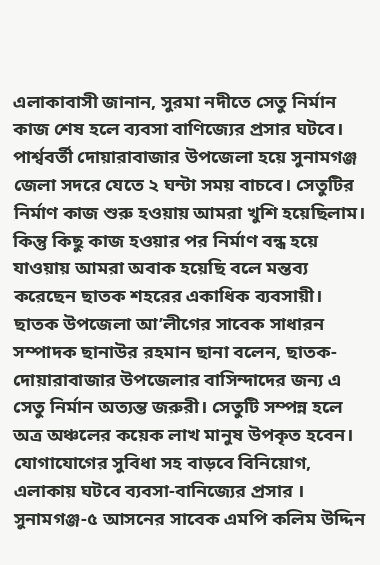এলাকাবাসী জানান, সুরমা নদীতে সেতু নির্মান কাজ শেষ হলে ব্যবসা বাণিজ্যের প্রসার ঘটবে। পার্শ্ববর্তী দোয়ারাবাজার উপজেলা হয়ে সুনামগঞ্জ জেলা সদরে যেতে ২ ঘন্টা সময় বাচবে। সেতুটির নির্মাণ কাজ শুরু হওয়ায় আমরা খুশি হয়েছিলাম। কিন্তু কিছু কাজ হওয়ার পর নির্মাণ বন্ধ হয়ে যাওয়ায় আমরা অবাক হয়েছি বলে মন্তব্য করেছেন ছাতক শহরের একাধিক ব্যবসায়ী।
ছাতক উপজেলা আ’লীগের সাবেক সাধারন সম্পাদক ছানাউর রহমান ছানা বলেন, ছাতক-দোয়ারাবাজার উপজেলার বাসিন্দাদের জন্য এ সেতু নির্মান অত্যন্ত জরুরী। সেতুটি সম্পন্ন হলে অত্র অঞ্চলের কয়েক লাখ মানুষ উপকৃত হবেন। যোগাযোগের সুবিধা সহ বাড়বে বিনিয়োগ, এলাকায় ঘটবে ব্যবসা-বানিজ্যের প্রসার ।
সুনামগঞ্জ-৫ আসনের সাবেক এমপি কলিম উদ্দিন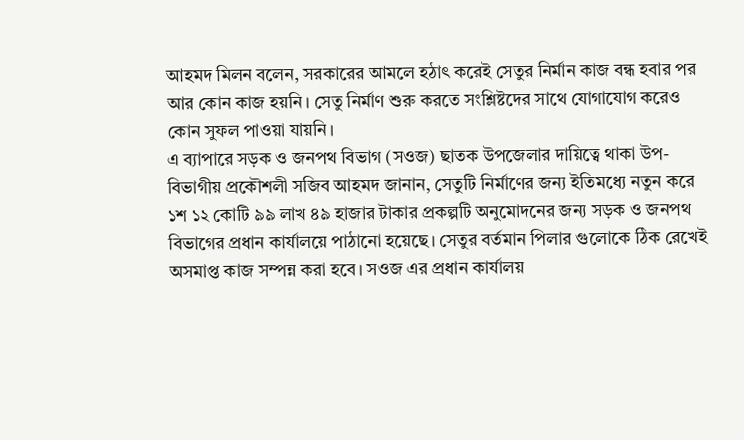আহমদ মিলন বলেন, সরকারের আমলে হঠাৎ করেই সেতুর নির্মান কাজ বন্ধ হবার পর আর কোন কাজ হয়নি। সেতু নির্মাণ শুরু করতে সংশ্লিষ্টদের সাথে যোগাযোগ করেও কোন সুফল পাওয়া যায়নি।
এ ব্যাপারে সড়ক ও জনপথ বিভাগ (সওজ) ছাতক উপজেলার দায়িত্বে থাকা উপ-বিভাগীয় প্রকৌশলী সজিব আহমদ জানান, সেতুটি নির্মাণের জন্য ইতিমধ্যে নতুন করে ১শ ১২ কোটি ৯৯ লাখ ৪৯ হাজার টাকার প্রকল্পটি অনুমোদনের জন্য সড়ক ও জনপথ বিভাগের প্রধান কার্যালয়ে পাঠানো হয়েছে। সেতুর বর্তমান পিলার গুলোকে ঠিক রেখেই অসমাপ্ত কাজ সম্পন্ন করা হবে। সওজ এর প্রধান কার্যালয়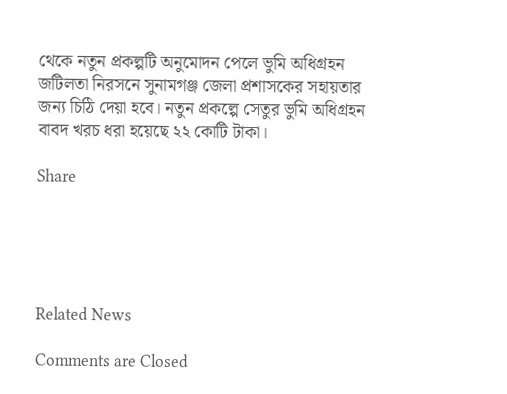থেকে নতুন প্রকল্পটি অনুমোদন পেলে ভুমি অধিগ্রহন জটিলতা নিরসনে সুনামগঞ্জ জেলা প্রশাসকের সহায়তার জন্য চিঠি দেয়া হবে। নতুন প্রকল্পে সেতুর ভুমি অধিগ্রহন বাবদ খরচ ধরা হয়েছে ২২ কোটি টাকা।

Share





Related News

Comments are Closed